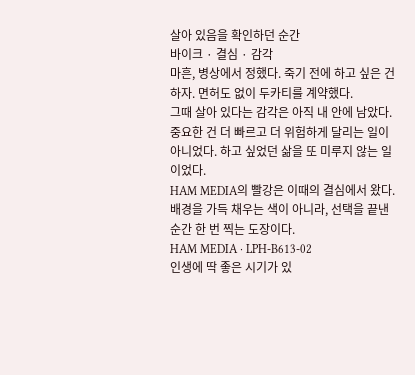살아 있음을 확인하던 순간
바이크 · 결심 · 감각
마흔, 병상에서 정했다. 죽기 전에 하고 싶은 건 하자. 면허도 없이 두카티를 계약했다.
그때 살아 있다는 감각은 아직 내 안에 남았다. 중요한 건 더 빠르고 더 위험하게 달리는 일이 아니었다. 하고 싶었던 삶을 또 미루지 않는 일이었다.
HAM MEDIA의 빨강은 이때의 결심에서 왔다. 배경을 가득 채우는 색이 아니라, 선택을 끝낸 순간 한 번 찍는 도장이다.
HAM MEDIA · LPH-B613-02
인생에 딱 좋은 시기가 있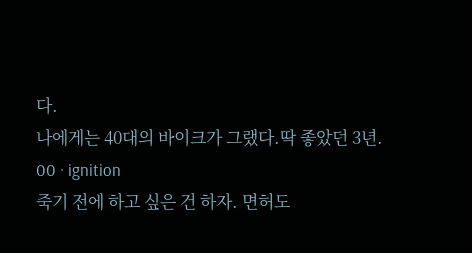다.
나에게는 40대의 바이크가 그랬다.딱 좋았던 3년.
00 · ignition
죽기 전에 하고 싶은 건 하자. 면허도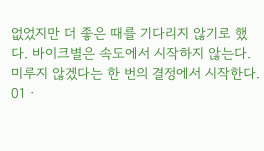없었지만 더 좋은 때를 기다리지 않기로 했다. 바이크별은 속도에서 시작하지 않는다. 미루지 않겠다는 한 번의 결정에서 시작한다.
01 ·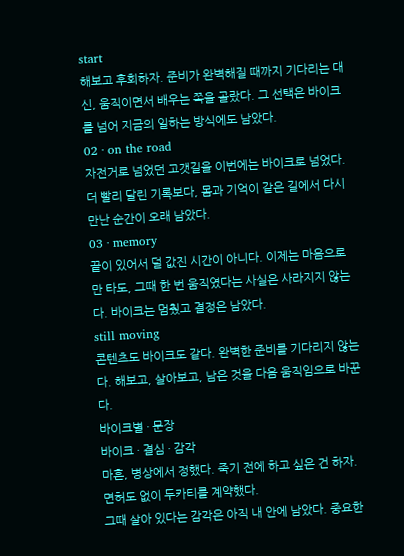start
해보고 후회하자. 준비가 완벽해질 때까지 기다리는 대신, 움직이면서 배우는 쪽을 골랐다. 그 선택은 바이크를 넘어 지금의 일하는 방식에도 남았다.
02 · on the road
자전거로 넘었던 고갯길을 이번에는 바이크로 넘었다. 더 빨리 달린 기록보다, 몸과 기억이 같은 길에서 다시 만난 순간이 오래 남았다.
03 · memory
끝이 있어서 덜 값진 시간이 아니다. 이제는 마음으로만 타도, 그때 한 번 움직였다는 사실은 사라지지 않는다. 바이크는 멈췄고 결정은 남았다.
still moving
콘텐츠도 바이크도 같다. 완벽한 준비를 기다리지 않는다. 해보고, 살아보고, 남은 것을 다음 움직임으로 바꾼다.
바이크별 · 문장
바이크 · 결심 · 감각
마흔, 병상에서 정했다. 죽기 전에 하고 싶은 건 하자. 면허도 없이 두카티를 계약했다.
그때 살아 있다는 감각은 아직 내 안에 남았다. 중요한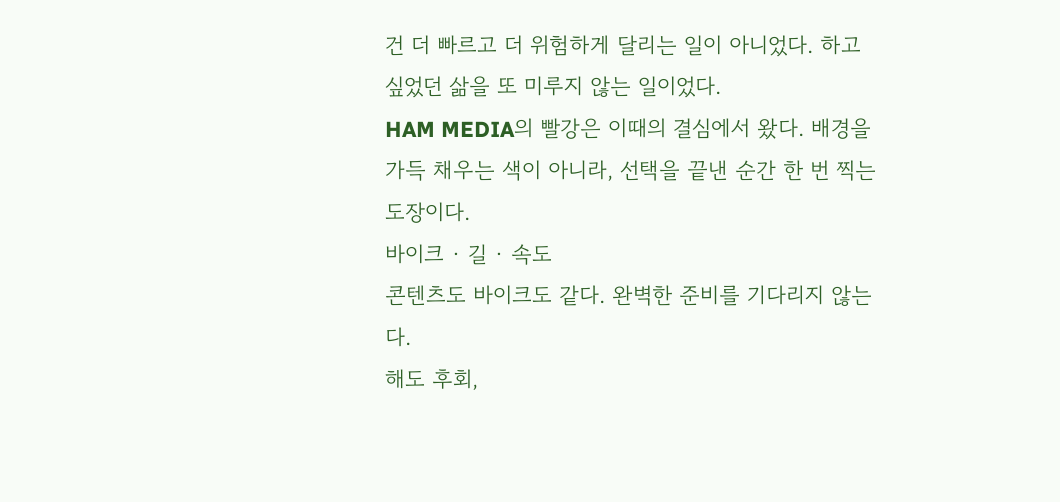건 더 빠르고 더 위험하게 달리는 일이 아니었다. 하고 싶었던 삶을 또 미루지 않는 일이었다.
HAM MEDIA의 빨강은 이때의 결심에서 왔다. 배경을 가득 채우는 색이 아니라, 선택을 끝낸 순간 한 번 찍는 도장이다.
바이크 · 길 · 속도
콘텐츠도 바이크도 같다. 완벽한 준비를 기다리지 않는다.
해도 후회,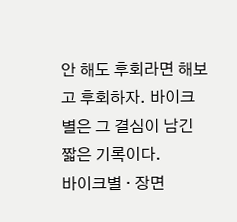안 해도 후회라면 해보고 후회하자. 바이크별은 그 결심이 남긴 짧은 기록이다.
바이크별 · 장면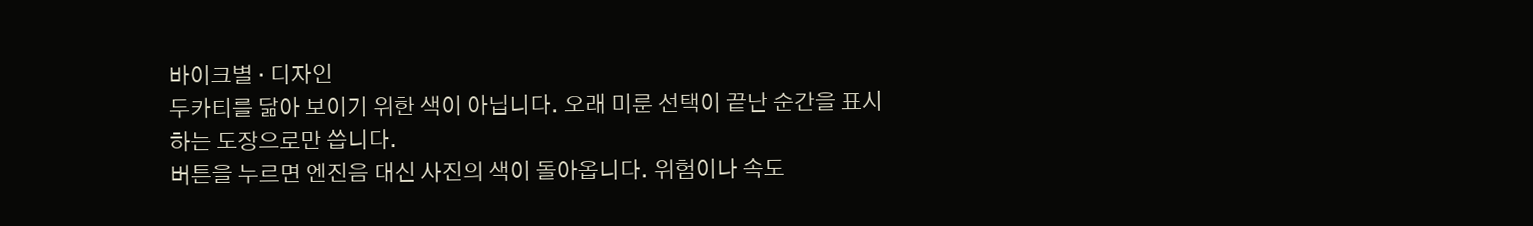바이크별 · 디자인
두카티를 닮아 보이기 위한 색이 아닙니다. 오래 미룬 선택이 끝난 순간을 표시하는 도장으로만 씁니다.
버튼을 누르면 엔진음 대신 사진의 색이 돌아옵니다. 위험이나 속도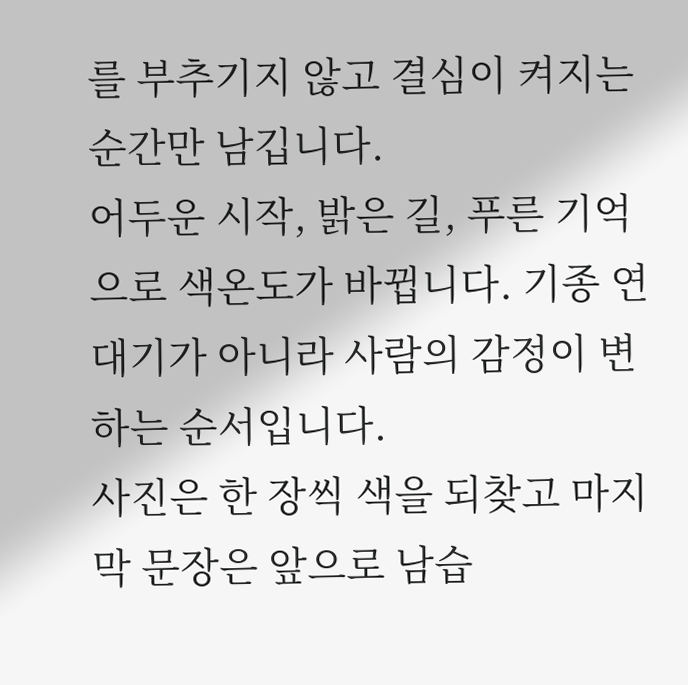를 부추기지 않고 결심이 켜지는 순간만 남깁니다.
어두운 시작, 밝은 길, 푸른 기억으로 색온도가 바뀝니다. 기종 연대기가 아니라 사람의 감정이 변하는 순서입니다.
사진은 한 장씩 색을 되찾고 마지막 문장은 앞으로 남습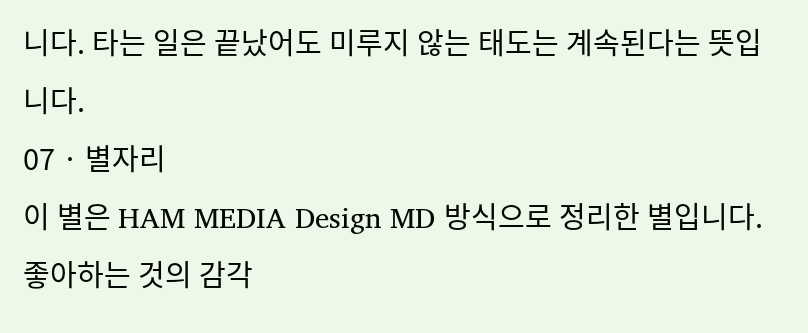니다. 타는 일은 끝났어도 미루지 않는 태도는 계속된다는 뜻입니다.
07 · 별자리
이 별은 HAM MEDIA Design MD 방식으로 정리한 별입니다.
좋아하는 것의 감각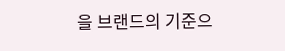을 브랜드의 기준으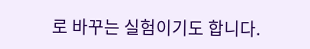로 바꾸는 실험이기도 합니다.